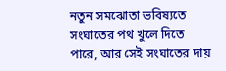নতুন সমঝোতা ভবিষ্যতে সংঘাতের পথ খুলে দিতে পারে, আর সেই সংঘাতের দায়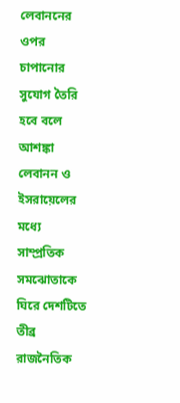লেবাননের ওপর চাপানোর সুযোগ তৈরি হবে বলে আশঙ্কা
লেবানন ও ইসরায়েলের মধ্যে সাম্প্রতিক সমঝোতাকে ঘিরে দেশটিতে তীব্র রাজনৈতিক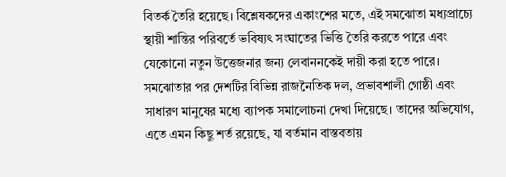বিতর্ক তৈরি হয়েছে। বিশ্লেষকদের একাংশের মতে, এই সমঝোতা মধ্যপ্রাচ্যে স্থায়ী শান্তির পরিবর্তে ভবিষ্যৎ সংঘাতের ভিত্তি তৈরি করতে পারে এবং যেকোনো নতুন উত্তেজনার জন্য লেবাননকেই দায়ী করা হতে পারে।
সমঝোতার পর দেশটির বিভিন্ন রাজনৈতিক দল, প্রভাবশালী গোষ্ঠী এবং সাধারণ মানুষের মধ্যে ব্যাপক সমালোচনা দেখা দিয়েছে। তাদের অভিযোগ, এতে এমন কিছু শর্ত রয়েছে, যা বর্তমান বাস্তবতায়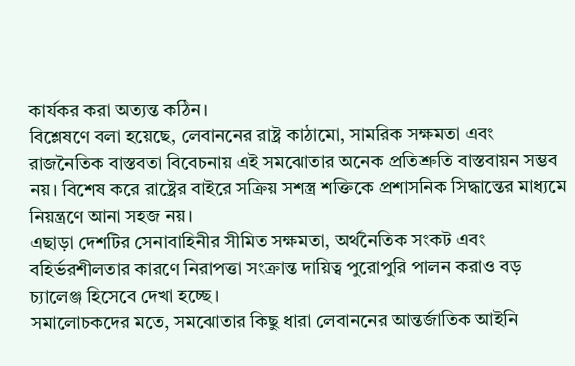কার্যকর করা অত্যন্ত কঠিন।
বিশ্লেষণে বলা হয়েছে, লেবাননের রাষ্ট্র কাঠামো, সামরিক সক্ষমতা এবং রাজনৈতিক বাস্তবতা বিবেচনায় এই সমঝোতার অনেক প্রতিশ্রুতি বাস্তবায়ন সম্ভব নয়। বিশেষ করে রাষ্ট্রের বাইরে সক্রিয় সশস্ত্র শক্তিকে প্রশাসনিক সিদ্ধান্তের মাধ্যমে নিয়ন্ত্রণে আনা সহজ নয়।
এছাড়া দেশটির সেনাবাহিনীর সীমিত সক্ষমতা, অর্থনৈতিক সংকট এবং বহির্ভরশীলতার কারণে নিরাপত্তা সংক্রান্ত দায়িত্ব পুরোপুরি পালন করাও বড় চ্যালেঞ্জ হিসেবে দেখা হচ্ছে।
সমালোচকদের মতে, সমঝোতার কিছু ধারা লেবাননের আন্তর্জাতিক আইনি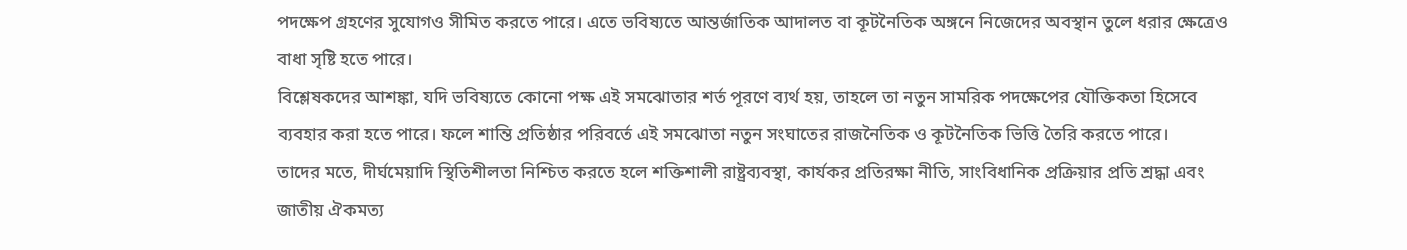পদক্ষেপ গ্রহণের সুযোগও সীমিত করতে পারে। এতে ভবিষ্যতে আন্তর্জাতিক আদালত বা কূটনৈতিক অঙ্গনে নিজেদের অবস্থান তুলে ধরার ক্ষেত্রেও বাধা সৃষ্টি হতে পারে।
বিশ্লেষকদের আশঙ্কা, যদি ভবিষ্যতে কোনো পক্ষ এই সমঝোতার শর্ত পূরণে ব্যর্থ হয়, তাহলে তা নতুন সামরিক পদক্ষেপের যৌক্তিকতা হিসেবে ব্যবহার করা হতে পারে। ফলে শান্তি প্রতিষ্ঠার পরিবর্তে এই সমঝোতা নতুন সংঘাতের রাজনৈতিক ও কূটনৈতিক ভিত্তি তৈরি করতে পারে।
তাদের মতে, দীর্ঘমেয়াদি স্থিতিশীলতা নিশ্চিত করতে হলে শক্তিশালী রাষ্ট্রব্যবস্থা, কার্যকর প্রতিরক্ষা নীতি, সাংবিধানিক প্রক্রিয়ার প্রতি শ্রদ্ধা এবং জাতীয় ঐকমত্য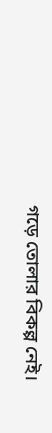গড়ে তোলার বিকল্প নেই।